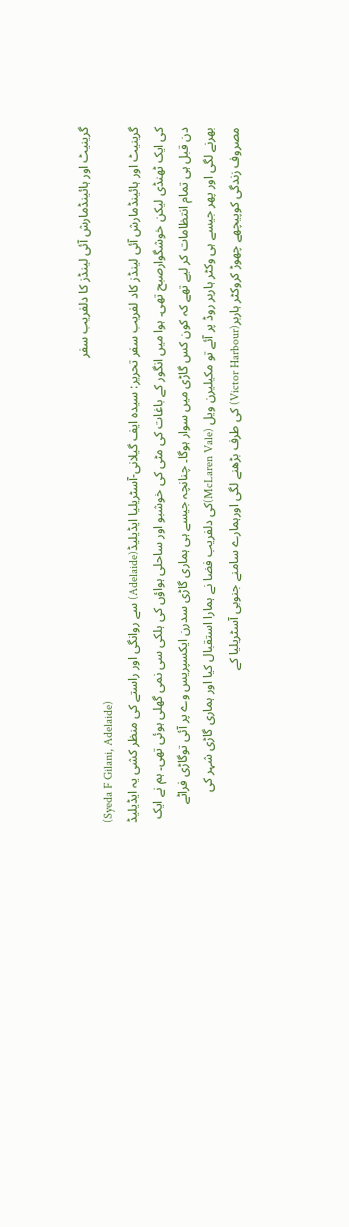گرینیٹ اور ہائینڈمارش آئی لینڈز کا دلفریب سفر
(Syeda F Gilani, Adelaide)
گرینیٹ اور ہائینڈمارش آئی لینڈز کاد لفریب سفر تحریر: سیدہ ایف گیلانی-آسٹریلیا ایڈیلیڈ(Adelaide) سے روانگی اور راستے کی منظر کشی یہ ایڈیلیڈ کی ایک ٹھنڈی لیکن خوشگوارصبح تھی۔ ہوا میں انگور کے باغات کی مٹی کی خوشبو اور ساحلی ہواؤں کی ہلکی سی نمی گھلی ہوئی تھی۔ ہم نے ایک دن قبل ہی تمام انتظامات کر لیے تھے کہ کون کس گاڑی میں سوار ہوگا۔ چنانچہ جیسے ہی ہماری گاڑی سدرن ایکسپریس وے پر آئی توگاڑی فراٹے بھرنے لگی اور پھر جیسے ہی وکٹر ہاربر روڈ پر آئے تو مکیلیرن ویل (McLaren Vale)کی دلفریب فضا نے ہمارا استقبال کیا اور ہماری گاڑی شہر کی مصروف زندگی کوپیچھے چھوڑ کروکٹر ہاربر(Victor Harbour) کی طرف بڑھنے لگی اورہمارے سامنے جنوبی آسٹریلیا کے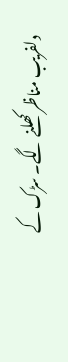دلفریب مناظر کھلنے لگے۔ سڑک کے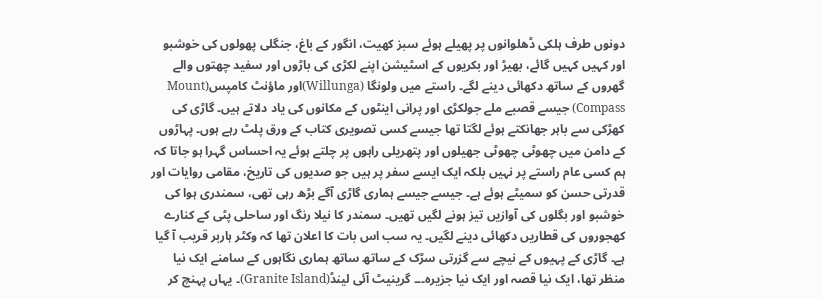دونوں طرف ہلکی ڈھلوانوں پر پھیلے ہوئے سبز کھیت، انگور کے باغ، جنگلی پھولوں کی خوشبو اور کہیں کہیں گائے، بھیڑ اور بکریوں کے اسٹیشن اپنے لکڑی کی باڑوں اور سفید چھتوں والے گھروں کے ساتھ دکھائی دینے لگے۔ راستے میں ولونگا (Willunga)اور ماؤنٹ کامپس(Mount Compass) جیسے قصبے ملے جولکڑی اور پرانی اینٹوں کے مکانوں کی یاد دلاتے ہیں۔ گاڑی کی کھڑکی سے باہر جھانکتے ہوئے لگتا تھا جیسے کسی تصویری کتاب کے ورق پلٹ رہے ہوں۔ پہاڑوں کے دامن میں چھوٹی چھوٹی جھیلوں اور پتھریلی راہوں پر چلتے ہوئے یہ احساس گہرا ہو جاتا کہ ہم کسی عام راستے پر نہیں بلکہ ایک ایسے سفر پر ہیں جو صدیوں کی تاریخ، مقامی روایات اور قدرتی حسن کو سمیٹے ہوئے ہے۔ جیسے جیسے ہماری گاڑی آگے بڑھ رہی تھی، سمندری ہوا کی خوشبو اور بگلوں کی آوازیں تیز ہونے لگیں تھیں۔ سمندر کا نیلا رنگ اور ساحلی پٹی کے کنارے کھجوروں کی قطاریں دکھائی دینے لگیں۔ یہ سب اس بات کا اعلان تھا کہ وکٹر ہاربر قریب آ گیا ہے۔ گاڑی کے پہیوں کے نیچے سے گزرتی سڑک کے ساتھ ساتھ ہماری نگاہوں کے سامنے ایک نیا منظر تھا، ایک نیا قصہ اور ایک نیا جزیرہ۔۔۔ گرینیٹ آئی لینڈ(Granite Island)۔ یہاں پہنچ کر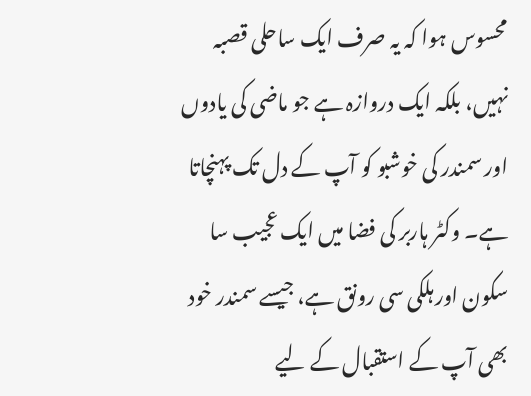محسوس ہوا کہ یہ صرف ایک ساحلی قصبہ نہیں، بلکہ ایک دروازہ ہے جو ماضی کی یادوں اور سمندر کی خوشبو کو آپ کے دل تک پہنچاتا ہے۔ وکٹر ہاربر کی فضا میں ایک عجیب سا سکون اور ہلکی سی رونق ہے، جیسے سمندر خود بھی آپ کے استقبال کے لیے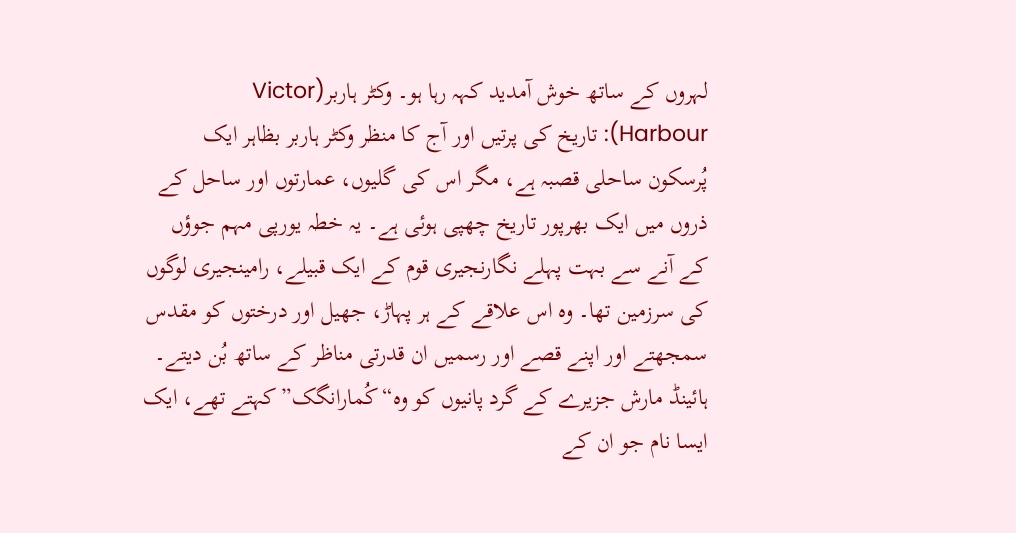لہروں کے ساتھ خوش آمدید کہہ رہا ہو۔ وکٹر ہاربر(Victor Harbour): تاریخ کی پرتیں اور آج کا منظر وکٹر ہاربر بظاہر ایک پُرسکون ساحلی قصبہ ہے، مگر اس کی گلیوں، عمارتوں اور ساحل کے ذروں میں ایک بھرپور تاریخ چھپی ہوئی ہے۔ یہ خطہ یورپی مہم جوؤں کے آنے سے بہت پہلے نگارنجیری قوم کے ایک قبیلے، رامینجیری لوگوں کی سرزمین تھا۔ وہ اس علاقے کے ہر پہاڑ، جھیل اور درختوں کو مقدس سمجھتے اور اپنے قصے اور رسمیں ان قدرتی مناظر کے ساتھ بُن دیتے۔ ہائینڈ مارش جزیرے کے گرد پانیوں کو وہ“کُمارانگک”کہتے تھے، ایک ایسا نام جو ان کے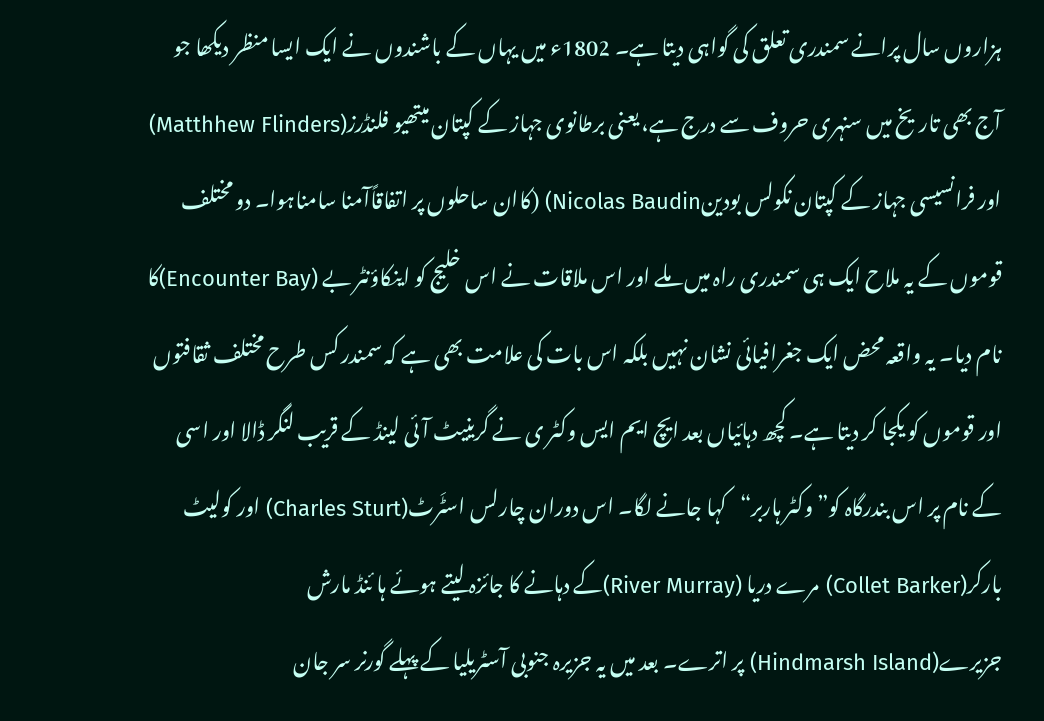ہزاروں سال پرانے سمندری تعلق کی گواہی دیتا ہے۔ 1802ء میں یہاں کے باشندوں نے ایک ایسا منظر دیکھا جو آج بھی تاریخ میں سنہری حروف سے درج ہے، یعنی برطانوی جہاز کے کپتان میتھیو فلنڈرز(Matthhew Flinders) اور فرانسیسی جہاز کے کپتان نکولس بودینNicolas Baudin) (کاان ساحلوں پر اتفاقاًآمنا سامناہوا۔ دو مختلف قوموں کے یہ ملاح ایک ہی سمندری راہ میں ملے اور اس ملاقات نے اس خلیج کو اینکاؤنٹر بے (Encounter Bay)کا نام دیا۔ یہ واقعہ محض ایک جغرافیائی نشان نہیں بلکہ اس بات کی علامت بھی ہے کہ سمندر کس طرح مختلف ثقافتوں اور قوموں کو یکجا کر دیتا ہے۔ کچھ دہائیاں بعد ایچ ایم ایس وکٹر ی نے گرینیٹ آئی لینڈ کے قریب لنگر ڈالا اور اسی کے نام پر اس بندرگاہ کو”وکٹر ہاربر“کہا جانے لگا۔ اس دوران چارلس اسٹَرٹ(Charles Sturt) اور کولیٹ بارکر(Collet Barker) مرے دریا (River Murray)کے دہانے کا جائزہ لیتے ہوئے ہا ئنڈ مارش جزیرے(Hindmarsh Island) پر اترے۔ بعد میں یہ جزیرہ جنوبی آسٹریلیا کے پہلے گورنر سر جان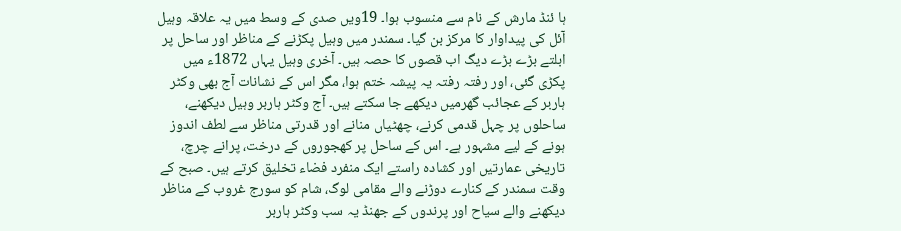ہا ئنڈ مارش کے نام سے منسوب ہوا۔ 19ویں صدی کے وسط میں یہ علاقہ وہیل آئل کی پیداوار کا مرکز بن گیا۔ سمندر میں وہیل پکڑنے کے مناظر اور ساحل پر ابلتے بڑے بڑے دیگ اب قصوں کا حصہ ہیں۔ آخری وہیل یہاں 1872ء میں پکڑی گئی، اور رفتہ رفتہ یہ پیشہ ختم ہوا، مگر اس کے نشانات آج بھی وکٹر ہاربر کے عجائب گھرمیں دیکھے جا سکتے ہیں۔ آج وکٹر ہاربر وہیل دیکھنے، ساحلوں پر چہل قدمی کرنے، چھٹیاں منانے اور قدرتی مناظر سے لطف اندوز ہونے کے لیے مشہور ہے۔ اس کے ساحل پر کھجوروں کے درخت، پرانے چرچ، تاریخی عمارتیں اور کشادہ راستے ایک منفرد فضاء تخلیق کرتے ہیں۔ صبح کے وقت سمندر کے کنارے دوڑنے والے مقامی لوگ، شام کو سورج غروب کے مناظر دیکھنے والے سیاح اور پرندوں کے جھنڈ یہ سب وکٹر ہاربر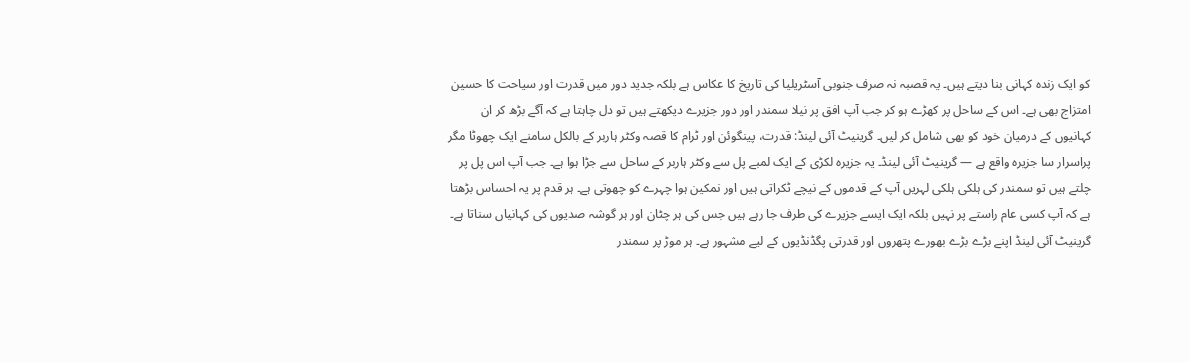کو ایک زندہ کہانی بنا دیتے ہیں۔ یہ قصبہ نہ صرف جنوبی آسٹریلیا کی تاریخ کا عکاس ہے بلکہ جدید دور میں قدرت اور سیاحت کا حسین امتزاج بھی ہے۔ اس کے ساحل پر کھڑے ہو کر جب آپ افق پر نیلا سمندر اور دور جزیرے دیکھتے ہیں تو دل چاہتا ہے کہ آگے بڑھ کر ان کہانیوں کے درمیان خود کو بھی شامل کر لیں۔ گرینیٹ آئی لینڈ: قدرت، پینگوئن اور ٹرام کا قصہ وکٹر ہاربر کے بالکل سامنے ایک چھوٹا مگر پراسرار سا جزیرہ واقع ہے — گرینیٹ آئی لینڈ۔ یہ جزیرہ لکڑی کے ایک لمبے پل سے وکٹر ہاربر کے ساحل سے جڑا ہوا ہے۔ جب آپ اس پل پر چلتے ہیں تو سمندر کی ہلکی ہلکی لہریں آپ کے قدموں کے نیچے ٹکراتی ہیں اور نمکین ہوا چہرے کو چھوتی ہے۔ ہر قدم پر یہ احساس بڑھتا ہے کہ آپ کسی عام راستے پر نہیں بلکہ ایک ایسے جزیرے کی طرف جا رہے ہیں جس کی ہر چٹان اور ہر گوشہ صدیوں کی کہانیاں سناتا ہے۔ گرینیٹ آئی لینڈ اپنے بڑے بڑے بھورے پتھروں اور قدرتی پگڈنڈیوں کے لیے مشہور ہے۔ ہر موڑ پر سمندر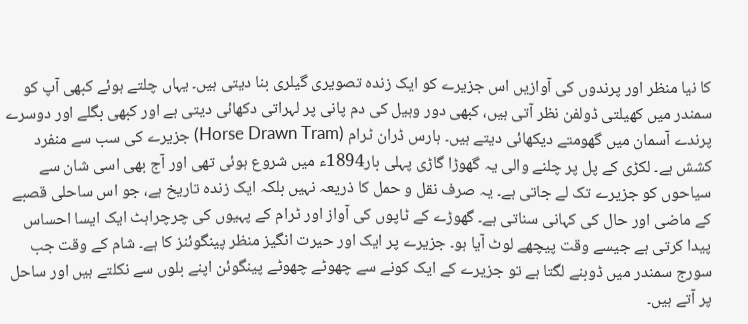کا نیا منظر اور پرندوں کی آوازیں اس جزیرے کو ایک زندہ تصویری گیلری بنا دیتی ہیں۔ یہاں چلتے ہوئے کبھی آپ کو سمندر میں کھیلتی ڈولفن نظر آتی ہیں، کبھی دور وہیل کی دم پانی پر لہراتی دکھائی دیتی ہے اور کبھی بگلے اور دوسرے پرندے آسمان میں گھومتے دیکھائی دیتے ہیں۔ ہارس ڈران ٹرام (Horse Drawn Tram) جزیرے کی سب سے منفرد کشش ہے۔ لکڑی کے پل پر چلنے والی یہ گھوڑا گاڑی پہلی بار1894ء میں شروع ہوئی تھی اور آج بھی اسی شان سے سیاحوں کو جزیرے تک لے جاتی ہے۔ یہ صرف نقل و حمل کا ذریعہ نہیں بلکہ ایک زندہ تاریخ ہے، جو اس ساحلی قصبے کے ماضی اور حال کی کہانی سناتی ہے۔ گھوڑے کے ٹاپوں کی آواز اور ٹرام کے پہیوں کی چرچراہٹ ایک ایسا احساس پیدا کرتی ہے جیسے وقت پیچھے لوٹ آیا ہو۔ جزیرے پر ایک اور حیرت انگیز منظر پینگوئنز کا ہے۔ شام کے وقت جب سورج سمندر میں ڈوبنے لگتا ہے تو جزیرے کے ایک کونے سے چھوٹے چھوٹے پینگوئن اپنے بلوں سے نکلتے ہیں اور ساحل پر آتے ہیں۔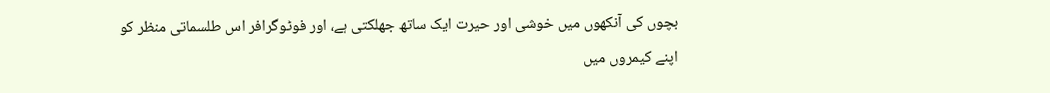بچوں کی آنکھوں میں خوشی اور حیرت ایک ساتھ جھلکتی ہے، اور فوٹوگرافر اس طلسماتی منظر کو اپنے کیمروں میں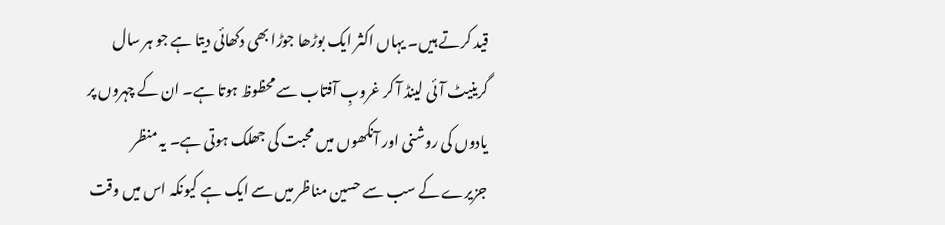قید کرتے ہیں۔ یہاں اکثر ایک بوڑھا جوڑا بھی دکھائی دیتا ہے جو ہر سال گرینیٹ آئی لینڈ آ کر غروبِ آفتاب سے محظوظ ہوتا ہے۔ ان کے چہروں پر یادوں کی روشنی اور آنکھوں میں محبت کی جھلک ہوتی ہے۔ یہ منظر جزیرے کے سب سے حسین مناظر میں سے ایک ہے کیونکہ اس میں وقت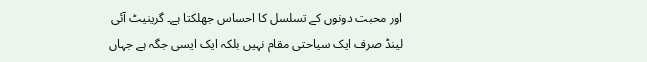اور محبت دونوں کے تسلسل کا احساس جھلکتا ہے۔ گرینیٹ آئی لینڈ صرف ایک سیاحتی مقام نہیں بلکہ ایک ایسی جگہ ہے جہاں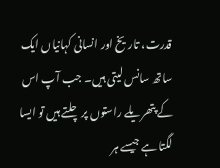قدرت، تاریخ اور انسانی کہانیاں ایک ساتھ سانس لیتی ہیں۔ جب آپ اس کے پتھریلے راستوں پر چلتے ہیں تو ایسا لگتا ہے جیسے ہر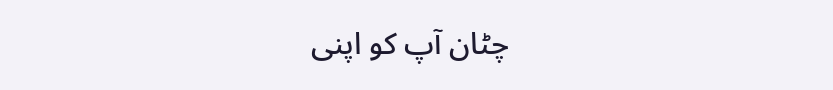چٹان آپ کو اپنی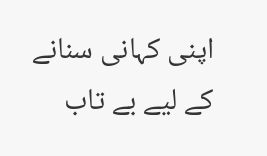اپنی کہانی سنانے کے لیے بے تاب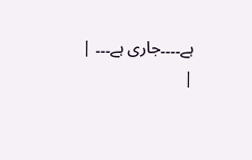ہے۔۔۔۔جاری ہے۔۔۔ |
|